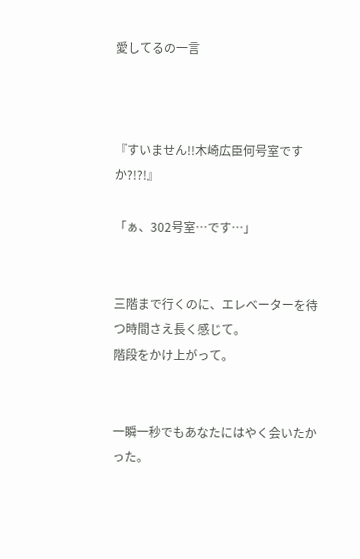愛してるの一言



『すいません!!木崎広臣何号室ですか?!?!』

「ぁ、302号室…です…」


三階まで行くのに、エレベーターを待つ時間さえ長く感じて。
階段をかけ上がって。


一瞬一秒でもあなたにはやく会いたかった。